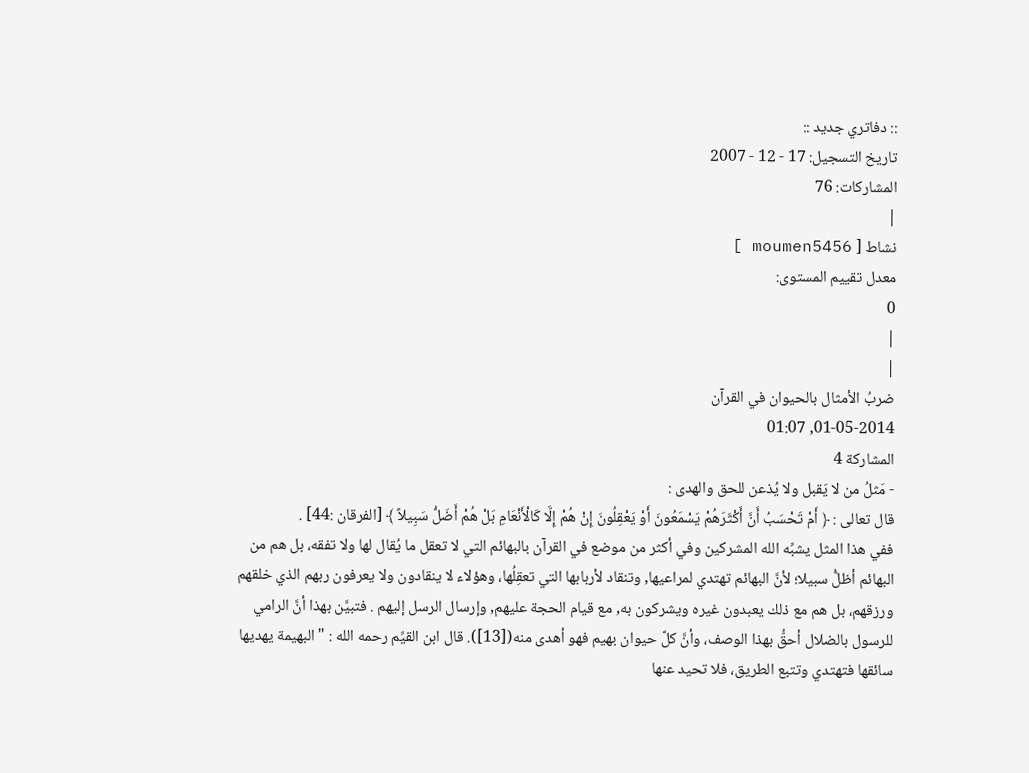:: دفاتري جديد ::
تاريخ التسجيل: 17 - 12 - 2007
المشاركات: 76
|
نشاط [ moumen5456 ]
معدل تقييم المستوى:
0
|
|
ضربُ الأمثال بالحيوان في القرآن
01-05-2014, 01:07
المشاركة 4
- مَثلُ من لا يَقبل ولا يُذعن للحق والهدى :
قال تعالى : ﴿ أَمْ تَحْسَبُ أَنَّ أَكْثَرَهُمْ يَسْمَعُونَ أَوْ يَعْقِلُونَ إِنْ هُمْ إِلَّا كَالْأَنْعَامِ بَلْ هُمْ أَضَلُّ سَبِيلاً ﴾ [الفرقان :44] .
ففي هذا المثل يشبِّه الله المشركين وفي أكثر من موضع في القرآن بالبهائم التي لا تعقل ما يُقال لها ولا تفقه، بل هم من البهائم أظلُّ سبيلا؛ لأنَّ البهائم تهتدي لمراعيها, وتنقاد لأربابها التي تعقِلُها، وهؤلاء لا ينقادون ولا يعرفون ربهم الذي خلقهم ورزقهم، بل هم مع ذلك يعبدون غيره ويشركون به, مع قيام الحجة عليهم, وإرسال الرسل إليهم . فتبيَّن بهذا أنَّ الرامي للرسول بالضلال أحقُّ بهذا الوصف، وأنَّ كلَّ حيوان بهيم فهو أهدى منه([13]). قال ابن القيِّم رحمه الله : " البهيمة يهديها سائقها فتهتدي وتتبع الطريق، فلا تحيد عنها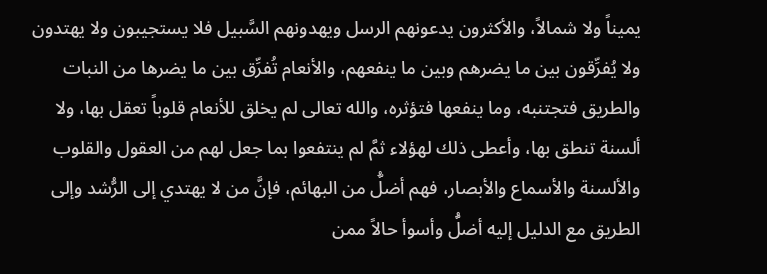يميناً ولا شمالاً، والأكثرون يدعونهم الرسل ويهدونهم السَّبيل فلا يستجيبون ولا يهتدون ولا يُفرِّقون بين ما يضرهم وبين ما ينفعهم، والأنعام تُفرِّق بين ما يضرها من النبات والطريق فتجتنبه، وما ينفعها فتؤثره، والله تعالى لم يخلق للأنعام قلوباً تعقل بها، ولا ألسنة تنطق بها، وأعطى ذلك لهؤلاء ثمَّ لم ينتفعوا بما جعل لهم من العقول والقلوب والألسنة والأسماع والأبصار، فهم أضلُّ من البهائم، فإنَّ من لا يهتدي إلى الرُّشد وإلى الطريق مع الدليل إليه أضلُّ وأسوأ حالاً ممن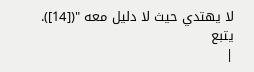لا يهتدي حيث لا دليل معه "([14]). يتبع
|